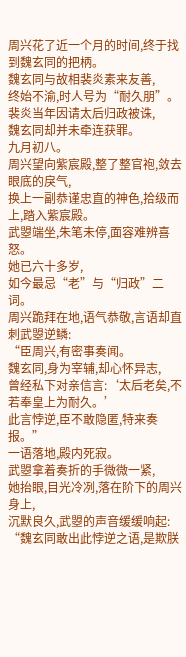周兴花了近一个月的时间,终于找到魏玄同的把柄。
魏玄同与故相裴炎素来友善,
终始不渝,时人号为“耐久朋”。
裴炎当年因请太后归政被诛,
魏玄同却并未牵连获罪。
九月初八。
周兴望向紫宸殿,整了整官袍,敛去眼底的戾气,
换上一副恭谨忠直的神色,拾级而上,踏入紫宸殿。
武曌端坐,朱笔未停,面容难辨喜怒。
她已六十多岁,
如今最忌“老”与“归政”二词。
周兴跪拜在地,语气恭敬,言语却直刺武曌逆鳞:
“臣周兴,有密事奏闻。
魏玄同,身为宰辅,却心怀异志,
曾经私下对亲信言:‘太后老矣,不若奉皇上为耐久。’
此言悖逆,臣不敢隐匿,特来奏报。”
一语落地,殿内死寂。
武曌拿着奏折的手微微一紧,
她抬眼,目光冷冽,落在阶下的周兴身上,
沉默良久,武曌的声音缓缓响起:
“魏玄同敢出此悖逆之语,是欺朕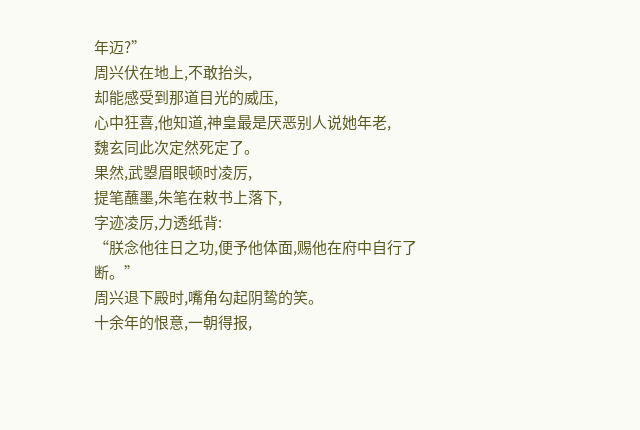年迈?”
周兴伏在地上,不敢抬头,
却能感受到那道目光的威压,
心中狂喜,他知道,神皇最是厌恶别人说她年老,
魏玄同此次定然死定了。
果然,武曌眉眼顿时凌厉,
提笔蘸墨,朱笔在敕书上落下,
字迹凌厉,力透纸背:
“朕念他往日之功,便予他体面,赐他在府中自行了断。”
周兴退下殿时,嘴角勾起阴鸷的笑。
十余年的恨意,一朝得报,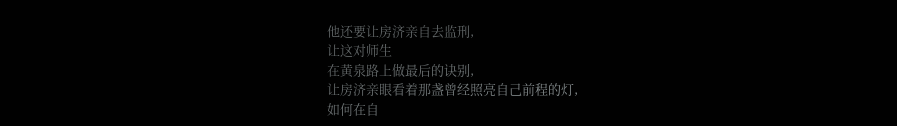他还要让房济亲自去监刑,
让这对师生
在黄泉路上做最后的诀别,
让房济亲眼看着那盏曾经照亮自己前程的灯,
如何在自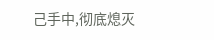己手中,彻底熄灭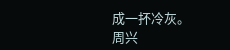成一抔冷灰。
周兴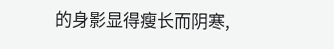的身影显得瘦长而阴寒,